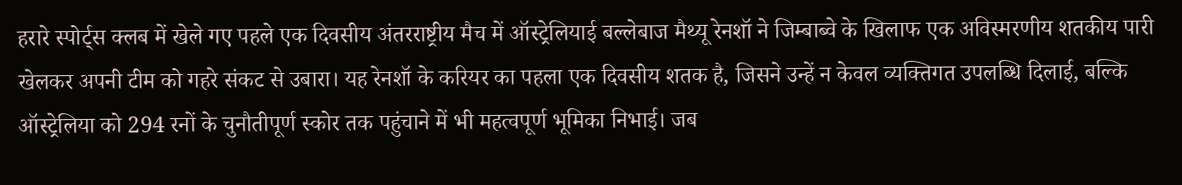हरारे स्पोर्ट्स क्लब में खेले गए पहले एक दिवसीय अंतरराष्ट्रीय मैच में ऑस्ट्रेलियाई बल्लेबाज मैथ्यू रेनशॉ ने जिम्बाब्वे के खिलाफ एक अविस्मरणीय शतकीय पारी खेलकर अपनी टीम को गहरे संकट से उबारा। यह रेनशॉ के करियर का पहला एक दिवसीय शतक है, जिसने उन्हें न केवल व्यक्तिगत उपलब्धि दिलाई, बल्कि ऑस्ट्रेलिया को 294 रनों के चुनौतीपूर्ण स्कोर तक पहुंचाने में भी महत्वपूर्ण भूमिका निभाई। जब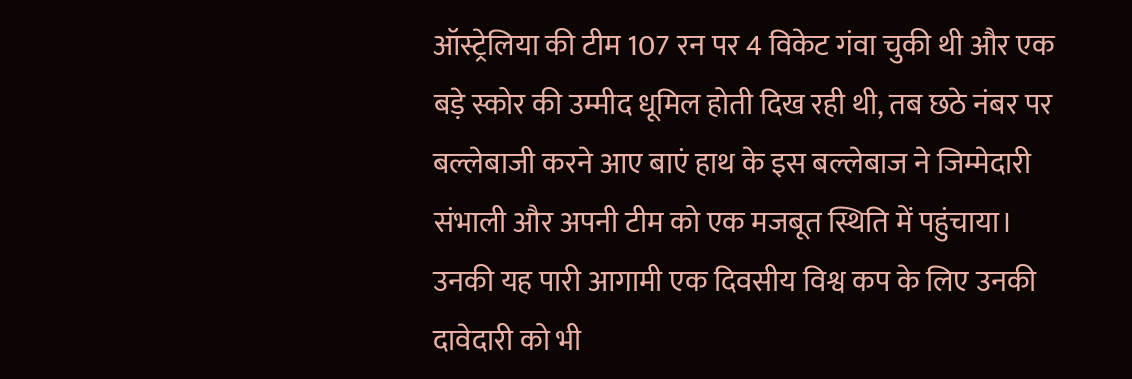ऑस्ट्रेलिया की टीम 107 रन पर 4 विकेट गंवा चुकी थी और एक बड़े स्कोर की उम्मीद धूमिल होती दिख रही थी, तब छठे नंबर पर बल्लेबाजी करने आए बाएं हाथ के इस बल्लेबाज ने जिम्मेदारी संभाली और अपनी टीम को एक मजबूत स्थिति में पहुंचाया। उनकी यह पारी आगामी एक दिवसीय विश्व कप के लिए उनकी दावेदारी को भी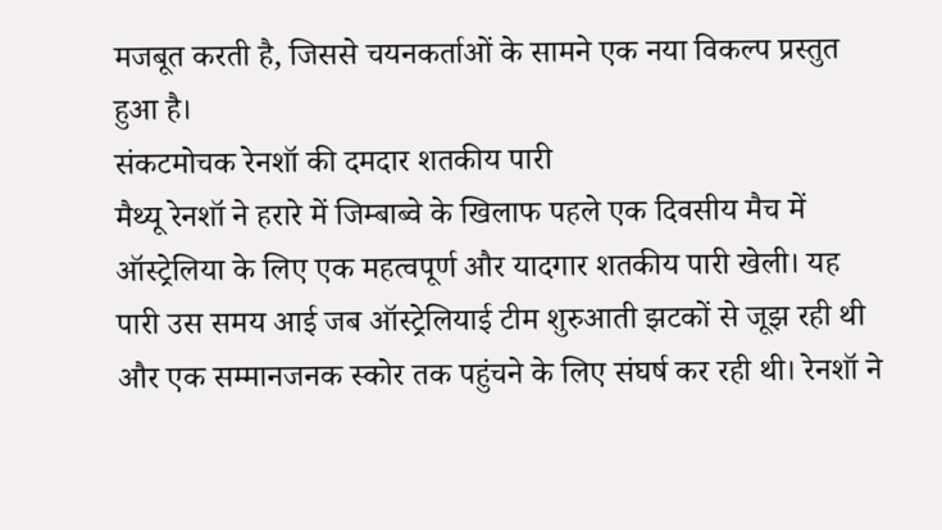मजबूत करती है, जिससे चयनकर्ताओं के सामने एक नया विकल्प प्रस्तुत हुआ है।
संकटमोचक रेनशॉ की दमदार शतकीय पारी
मैथ्यू रेनशॉ ने हरारे में जिम्बाब्वे के खिलाफ पहले एक दिवसीय मैच में ऑस्ट्रेलिया के लिए एक महत्वपूर्ण और यादगार शतकीय पारी खेली। यह पारी उस समय आई जब ऑस्ट्रेलियाई टीम शुरुआती झटकों से जूझ रही थी और एक सम्मानजनक स्कोर तक पहुंचने के लिए संघर्ष कर रही थी। रेनशॉ ने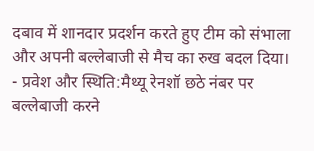दबाव में शानदार प्रदर्शन करते हुए टीम को संभाला और अपनी बल्लेबाजी से मैच का रुख बदल दिया।
- प्रवेश और स्थिति:मैथ्यू रेनशॉ छठे नंबर पर बल्लेबाजी करने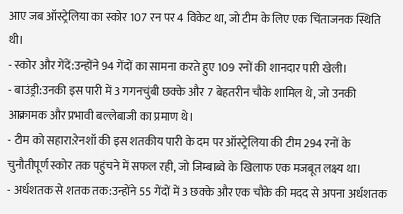आए जब ऑस्ट्रेलिया का स्कोर 107 रन पर 4 विकेट था, जो टीम के लिए एक चिंताजनक स्थिति थी।
- स्कोर और गेंदें:उन्होंने 94 गेंदों का सामना करते हुए 109 रनों की शानदार पारी खेली।
- बाउंड्री:उनकी इस पारी में 3 गगनचुंबी छक्के और 7 बेहतरीन चौके शामिल थे, जो उनकी आक्रामक और प्रभावी बल्लेबाजी का प्रमाण थे।
- टीम को सहारा:रेनशॉ की इस शतकीय पारी के दम पर ऑस्ट्रेलिया की टीम 294 रनों के चुनौतीपूर्ण स्कोर तक पहुंचने में सफल रही, जो जिम्बाब्वे के खिलाफ एक मजबूत लक्ष्य था।
- अर्धशतक से शतक तक:उन्होंने 55 गेंदों में 3 छक्के और एक चौके की मदद से अपना अर्धशतक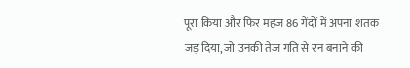पूरा किया और फिर महज 86 गेंदों में अपना शतक जड़ दिया, जो उनकी तेज गति से रन बनाने की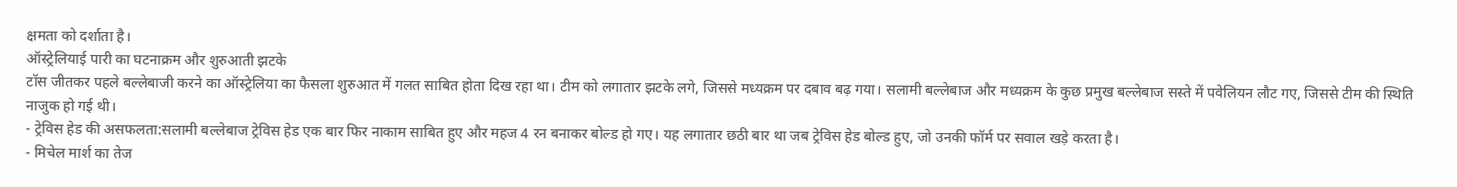क्षमता को दर्शाता है।
ऑस्ट्रेलियाई पारी का घटनाक्रम और शुरुआती झटके
टॉस जीतकर पहले बल्लेबाजी करने का ऑस्ट्रेलिया का फैसला शुरुआत में गलत साबित होता दिख रहा था। टीम को लगातार झटके लगे, जिससे मध्यक्रम पर दबाव बढ़ गया। सलामी बल्लेबाज और मध्यक्रम के कुछ प्रमुख बल्लेबाज सस्ते में पवेलियन लौट गए, जिससे टीम की स्थिति नाजुक हो गई थी।
- ट्रेविस हेड की असफलता:सलामी बल्लेबाज ट्रेविस हेड एक बार फिर नाकाम साबित हुए और महज 4 रन बनाकर बोल्ड हो गए। यह लगातार छठी बार था जब ट्रेविस हेड बोल्ड हुए, जो उनकी फॉर्म पर सवाल खड़े करता है।
- मिचेल मार्श का तेज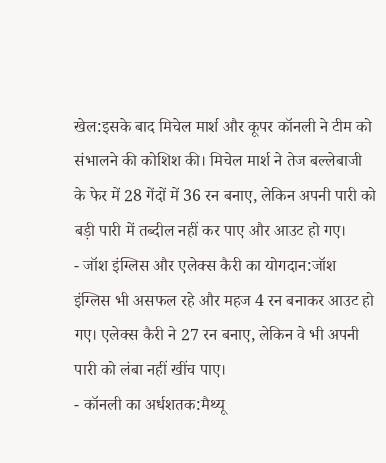खेल:इसके बाद मिचेल मार्श और कूपर कॉनली ने टीम को संभालने की कोशिश की। मिचेल मार्श ने तेज बल्लेबाजी के फेर में 28 गेंदों में 36 रन बनाए, लेकिन अपनी पारी को बड़ी पारी में तब्दील नहीं कर पाए और आउट हो गए।
- जॉश इंग्लिस और एलेक्स कैरी का योगदान:जॉश इंग्लिस भी असफल रहे और महज 4 रन बनाकर आउट हो गए। एलेक्स कैरी ने 27 रन बनाए, लेकिन वे भी अपनी पारी को लंबा नहीं खींच पाए।
- कॉनली का अर्धशतक:मैथ्यू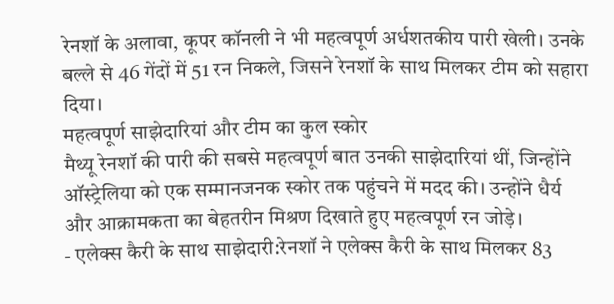रेनशॉ के अलावा, कूपर कॉनली ने भी महत्वपूर्ण अर्धशतकीय पारी खेली। उनके बल्ले से 46 गेंदों में 51 रन निकले, जिसने रेनशॉ के साथ मिलकर टीम को सहारा दिया।
महत्वपूर्ण साझेदारियां और टीम का कुल स्कोर
मैथ्यू रेनशॉ की पारी की सबसे महत्वपूर्ण बात उनकी साझेदारियां थीं, जिन्होंने ऑस्ट्रेलिया को एक सम्मानजनक स्कोर तक पहुंचने में मदद की। उन्होंने धैर्य और आक्रामकता का बेहतरीन मिश्रण दिखाते हुए महत्वपूर्ण रन जोड़े।
- एलेक्स कैरी के साथ साझेदारी:रेनशॉ ने एलेक्स कैरी के साथ मिलकर 83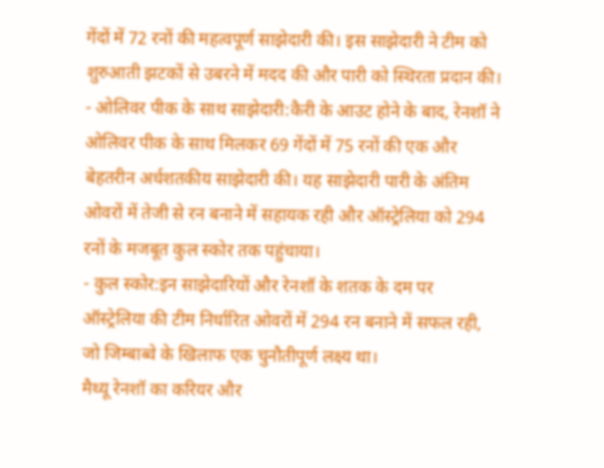गेंदों में 72 रनों की महत्वपूर्ण साझेदारी की। इस साझेदारी ने टीम को शुरुआती झटकों से उबरने में मदद की और पारी को स्थिरता प्रदान की।
- ओलिवर पीक के साथ साझेदारी:कैरी के आउट होने के बाद, रेनशॉ ने ओलिवर पीक के साथ मिलकर 69 गेंदों में 75 रनों की एक और बेहतरीन अर्धशतकीय साझेदारी की। यह साझेदारी पारी के अंतिम ओवरों में तेजी से रन बनाने में सहायक रही और ऑस्ट्रेलिया को 294 रनों के मजबूत कुल स्कोर तक पहुंचाया।
- कुल स्कोर:इन साझेदारियों और रेनशॉ के शतक के दम पर ऑस्ट्रेलिया की टीम निर्धारित ओवरों में 294 रन बनाने में सफल रही, जो जिम्बाब्वे के खिलाफ एक चुनौतीपूर्ण लक्ष्य था।
मैथ्यू रेनशॉ का करियर और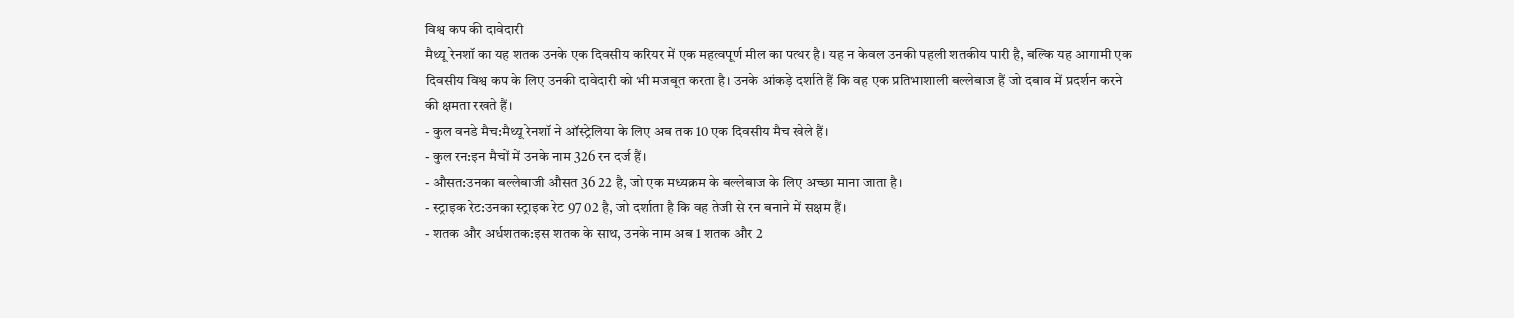विश्व कप की दावेदारी
मैथ्यू रेनशॉ का यह शतक उनके एक दिवसीय करियर में एक महत्वपूर्ण मील का पत्थर है। यह न केवल उनकी पहली शतकीय पारी है, बल्कि यह आगामी एक दिवसीय विश्व कप के लिए उनकी दावेदारी को भी मजबूत करता है। उनके आंकड़े दर्शाते हैं कि वह एक प्रतिभाशाली बल्लेबाज हैं जो दबाव में प्रदर्शन करने की क्षमता रखते हैं।
- कुल वनडे मैच:मैथ्यू रेनशॉ ने ऑस्ट्रेलिया के लिए अब तक 10 एक दिवसीय मैच खेले हैं।
- कुल रन:इन मैचों में उनके नाम 326 रन दर्ज हैं।
- औसत:उनका बल्लेबाजी औसत 36 22 है, जो एक मध्यक्रम के बल्लेबाज के लिए अच्छा माना जाता है।
- स्ट्राइक रेट:उनका स्ट्राइक रेट 97 02 है, जो दर्शाता है कि वह तेजी से रन बनाने में सक्षम हैं।
- शतक और अर्धशतक:इस शतक के साथ, उनके नाम अब 1 शतक और 2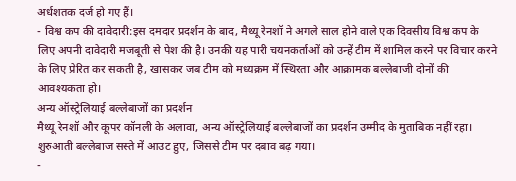अर्धशतक दर्ज हो गए हैं।
- विश्व कप की दावेदारी:इस दमदार प्रदर्शन के बाद, मैथ्यू रेनशॉ ने अगले साल होने वाले एक दिवसीय विश्व कप के लिए अपनी दावेदारी मजबूती से पेश की है। उनकी यह पारी चयनकर्ताओं को उन्हें टीम में शामिल करने पर विचार करने के लिए प्रेरित कर सकती है, खासकर जब टीम को मध्यक्रम में स्थिरता और आक्रामक बल्लेबाजी दोनों की आवश्यकता हो।
अन्य ऑस्ट्रेलियाई बल्लेबाजों का प्रदर्शन
मैथ्यू रेनशॉ और कूपर कॉनली के अलावा, अन्य ऑस्ट्रेलियाई बल्लेबाजों का प्रदर्शन उम्मीद के मुताबिक नहीं रहा। शुरुआती बल्लेबाज सस्ते में आउट हुए, जिससे टीम पर दबाव बढ़ गया।
-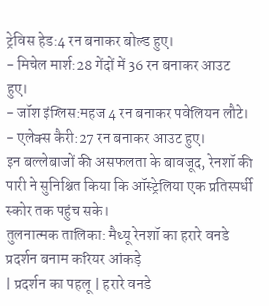ट्रेविस हेड:4 रन बनाकर बोल्ड हुए।
- मिचेल मार्श:28 गेंदों में 36 रन बनाकर आउट हुए।
- जॉश इंग्लिस:महज 4 रन बनाकर पवेलियन लौटे।
- एलेक्स कैरी:27 रन बनाकर आउट हुए।
इन बल्लेबाजों की असफलता के बावजूद, रेनशॉ की पारी ने सुनिश्चित किया कि ऑस्ट्रेलिया एक प्रतिस्पर्धी स्कोर तक पहुंच सके।
तुलनात्मक तालिका: मैथ्यू रेनशॉ का हरारे वनडे प्रदर्शन बनाम करियर आंकड़े
| प्रदर्शन का पहलू | हरारे वनडे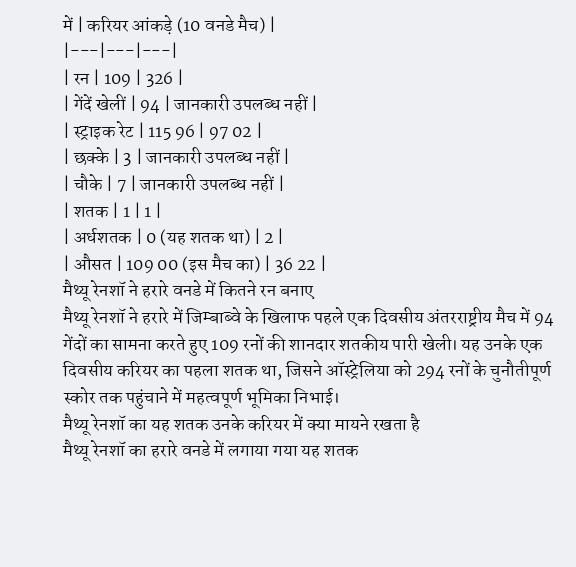में | करियर आंकड़े (10 वनडे मैच) |
|---|---|---|
| रन | 109 | 326 |
| गेंदें खेलीं | 94 | जानकारी उपलब्ध नहीं |
| स्ट्राइक रेट | 115 96 | 97 02 |
| छक्के | 3 | जानकारी उपलब्ध नहीं |
| चौके | 7 | जानकारी उपलब्ध नहीं |
| शतक | 1 | 1 |
| अर्धशतक | 0 (यह शतक था) | 2 |
| औसत | 109 00 (इस मैच का) | 36 22 |
मैथ्यू रेनशॉ ने हरारे वनडे में कितने रन बनाए
मैथ्यू रेनशॉ ने हरारे में जिम्बाब्वे के खिलाफ पहले एक दिवसीय अंतरराष्ट्रीय मैच में 94 गेंदों का सामना करते हुए 109 रनों की शानदार शतकीय पारी खेली। यह उनके एक दिवसीय करियर का पहला शतक था, जिसने ऑस्ट्रेलिया को 294 रनों के चुनौतीपूर्ण स्कोर तक पहुंचाने में महत्वपूर्ण भूमिका निभाई।
मैथ्यू रेनशॉ का यह शतक उनके करियर में क्या मायने रखता है
मैथ्यू रेनशॉ का हरारे वनडे में लगाया गया यह शतक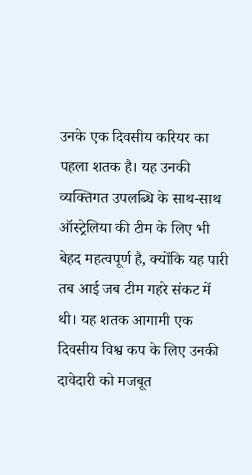उनके एक दिवसीय करियर का पहला शतक है। यह उनकी व्यक्तिगत उपलब्धि के साथ-साथ ऑस्ट्रेलिया की टीम के लिए भी बेहद महत्वपूर्ण है, क्योंकि यह पारी तब आई जब टीम गहरे संकट में थी। यह शतक आगामी एक दिवसीय विश्व कप के लिए उनकी दावेदारी को मजबूत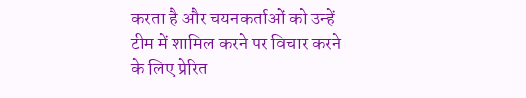करता है और चयनकर्ताओं को उन्हें टीम में शामिल करने पर विचार करने के लिए प्रेरित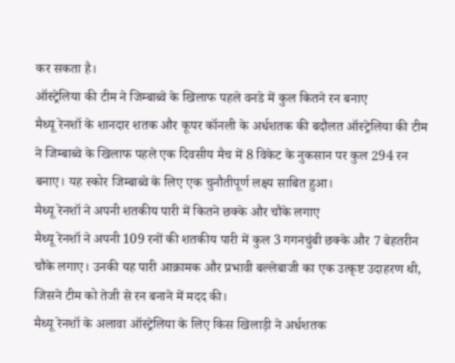कर सकता है।
ऑस्ट्रेलिया की टीम ने जिम्बाब्वे के खिलाफ पहले वनडे में कुल कितने रन बनाए
मैथ्यू रेनशॉ के शानदार शतक और कूपर कॉनली के अर्धशतक की बदौलत ऑस्ट्रेलिया की टीम ने जिम्बाब्वे के खिलाफ पहले एक दिवसीय मैच में 8 विकेट के नुकसान पर कुल 294 रन बनाए। यह स्कोर जिम्बाब्वे के लिए एक चुनौतीपूर्ण लक्ष्य साबित हुआ।
मैथ्यू रेनशॉ ने अपनी शतकीय पारी में कितने छक्के और चौके लगाए
मैथ्यू रेनशॉ ने अपनी 109 रनों की शतकीय पारी में कुल 3 गगनचुंबी छक्के और 7 बेहतरीन चौके लगाए। उनकी यह पारी आक्रामक और प्रभावी बल्लेबाजी का एक उत्कृष्ट उदाहरण थी, जिसने टीम को तेजी से रन बनाने में मदद की।
मैथ्यू रेनशॉ के अलावा ऑस्ट्रेलिया के लिए किस खिलाड़ी ने अर्धशतक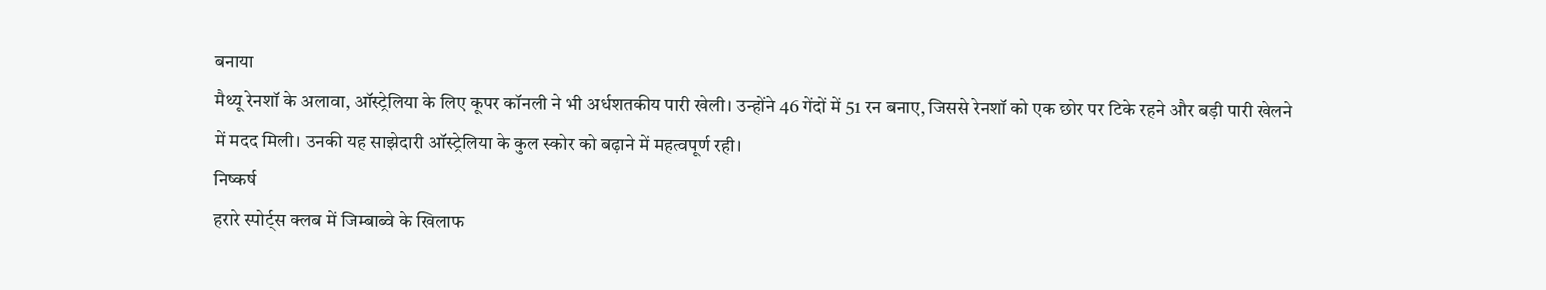बनाया
मैथ्यू रेनशॉ के अलावा, ऑस्ट्रेलिया के लिए कूपर कॉनली ने भी अर्धशतकीय पारी खेली। उन्होंने 46 गेंदों में 51 रन बनाए, जिससे रेनशॉ को एक छोर पर टिके रहने और बड़ी पारी खेलने में मदद मिली। उनकी यह साझेदारी ऑस्ट्रेलिया के कुल स्कोर को बढ़ाने में महत्वपूर्ण रही।
निष्कर्ष
हरारे स्पोर्ट्स क्लब में जिम्बाब्वे के खिलाफ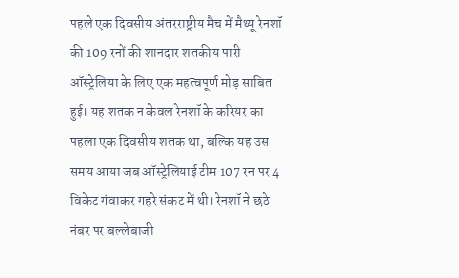पहले एक दिवसीय अंतरराष्ट्रीय मैच में मैथ्यू रेनशॉ की 109 रनों की शानदार शतकीय पारी ऑस्ट्रेलिया के लिए एक महत्वपूर्ण मोड़ साबित हुई। यह शतक न केवल रेनशॉ के करियर का पहला एक दिवसीय शतक था, बल्कि यह उस समय आया जब ऑस्ट्रेलियाई टीम 107 रन पर 4 विकेट गंवाकर गहरे संकट में थी। रेनशॉ ने छठे नंबर पर बल्लेबाजी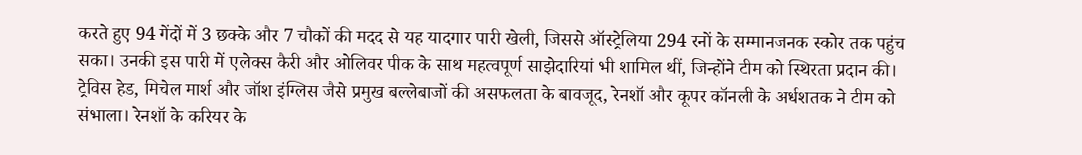करते हुए 94 गेंदों में 3 छक्के और 7 चौकों की मदद से यह यादगार पारी खेली, जिससे ऑस्ट्रेलिया 294 रनों के सम्मानजनक स्कोर तक पहुंच सका। उनकी इस पारी में एलेक्स कैरी और ओलिवर पीक के साथ महत्वपूर्ण साझेदारियां भी शामिल थीं, जिन्होंने टीम को स्थिरता प्रदान की। ट्रेविस हेड, मिचेल मार्श और जॉश इंग्लिस जैसे प्रमुख बल्लेबाजों की असफलता के बावजूद, रेनशॉ और कूपर कॉनली के अर्धशतक ने टीम को संभाला। रेनशॉ के करियर के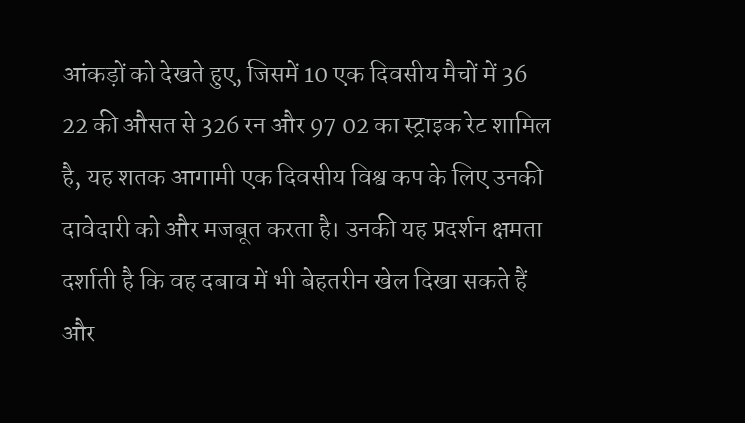आंकड़ों को देखते हुए, जिसमें 10 एक दिवसीय मैचों में 36 22 की औसत से 326 रन और 97 02 का स्ट्राइक रेट शामिल है, यह शतक आगामी एक दिवसीय विश्व कप के लिए उनकी दावेदारी को और मजबूत करता है। उनकी यह प्रदर्शन क्षमता दर्शाती है कि वह दबाव में भी बेहतरीन खेल दिखा सकते हैं और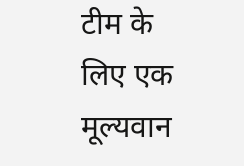टीम के लिए एक मूल्यवान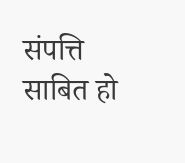संपत्ति साबित हो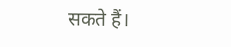सकते हैं।